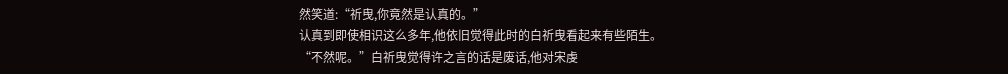然笑道:“祈曳,你竟然是认真的。”
认真到即使相识这么多年,他依旧觉得此时的白祈曳看起来有些陌生。
“不然呢。”白祈曳觉得许之言的话是废话,他对宋虔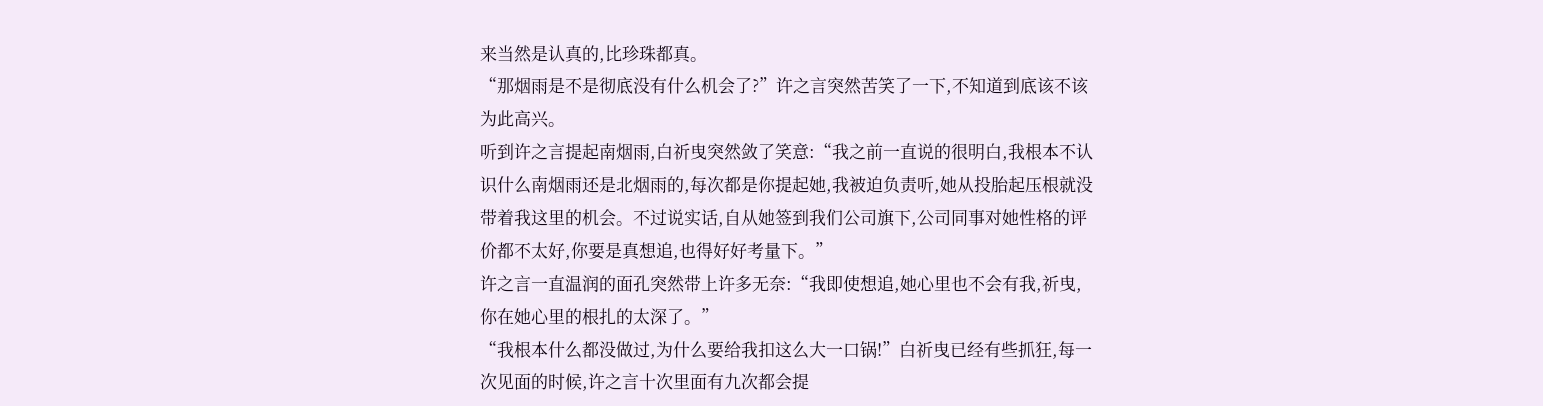来当然是认真的,比珍珠都真。
“那烟雨是不是彻底没有什么机会了?”许之言突然苦笑了一下,不知道到底该不该为此高兴。
听到许之言提起南烟雨,白祈曳突然敛了笑意:“我之前一直说的很明白,我根本不认识什么南烟雨还是北烟雨的,每次都是你提起她,我被迫负责听,她从投胎起压根就没带着我这里的机会。不过说实话,自从她签到我们公司旗下,公司同事对她性格的评价都不太好,你要是真想追,也得好好考量下。”
许之言一直温润的面孔突然带上许多无奈:“我即使想追,她心里也不会有我,祈曳,你在她心里的根扎的太深了。”
“我根本什么都没做过,为什么要给我扣这么大一口锅!”白祈曳已经有些抓狂,每一次见面的时候,许之言十次里面有九次都会提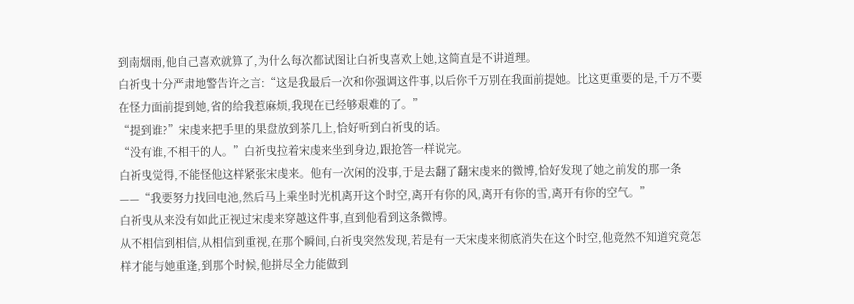到南烟雨,他自己喜欢就算了,为什么每次都试图让白祈曳喜欢上她,这简直是不讲道理。
白祈曳十分严肃地警告许之言:“这是我最后一次和你强调这件事,以后你千万别在我面前提她。比这更重要的是,千万不要在怪力面前提到她,省的给我惹麻烦,我现在已经够艰难的了。”
“提到谁?”宋虔来把手里的果盘放到茶几上,恰好听到白祈曳的话。
“没有谁,不相干的人。”白祈曳拉着宋虔来坐到身边,跟抢答一样说完。
白祈曳觉得,不能怪他这样紧张宋虔来。他有一次闲的没事,于是去翻了翻宋虔来的微博,恰好发现了她之前发的那一条——“我要努力找回电池,然后马上乘坐时光机离开这个时空,离开有你的风,离开有你的雪,离开有你的空气。”
白祈曳从来没有如此正视过宋虔来穿越这件事,直到他看到这条微博。
从不相信到相信,从相信到重视,在那个瞬间,白祈曳突然发现,若是有一天宋虔来彻底消失在这个时空,他竟然不知道究竟怎样才能与她重逢,到那个时候,他拼尽全力能做到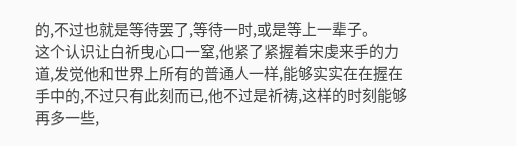的,不过也就是等待罢了,等待一时,或是等上一辈子。
这个认识让白祈曳心口一窒,他紧了紧握着宋虔来手的力道,发觉他和世界上所有的普通人一样,能够实实在在握在手中的,不过只有此刻而已,他不过是祈祷,这样的时刻能够再多一些,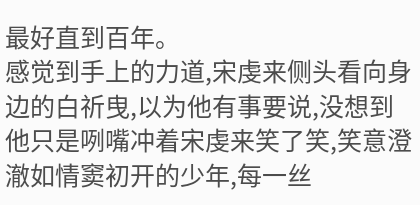最好直到百年。
感觉到手上的力道,宋虔来侧头看向身边的白祈曳,以为他有事要说,没想到他只是咧嘴冲着宋虔来笑了笑,笑意澄澈如情窦初开的少年,每一丝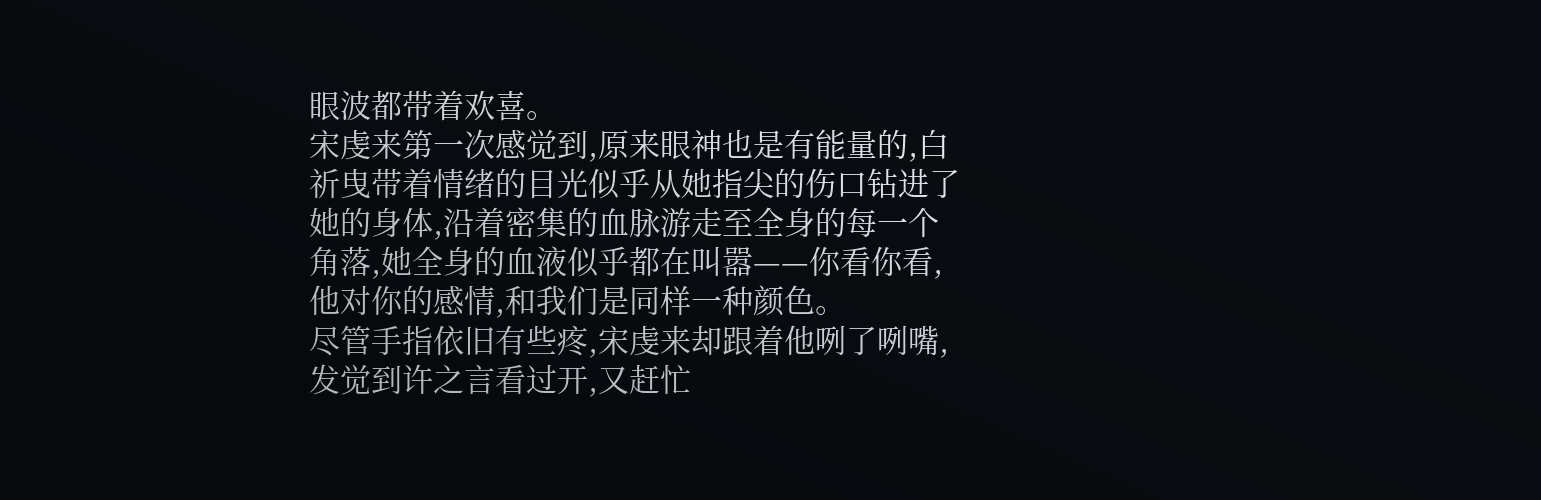眼波都带着欢喜。
宋虔来第一次感觉到,原来眼神也是有能量的,白祈曳带着情绪的目光似乎从她指尖的伤口钻进了她的身体,沿着密集的血脉游走至全身的每一个角落,她全身的血液似乎都在叫嚣——你看你看,他对你的感情,和我们是同样一种颜色。
尽管手指依旧有些疼,宋虔来却跟着他咧了咧嘴,发觉到许之言看过开,又赶忙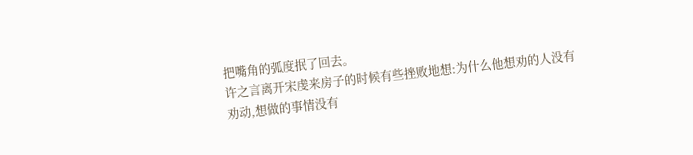把嘴角的弧度抿了回去。
许之言离开宋虔来房子的时候有些挫败地想:为什么他想劝的人没有劝动,想做的事情没有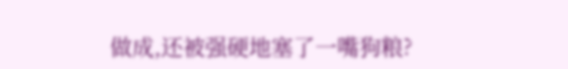做成,还被强硬地塞了一嘴狗粮?